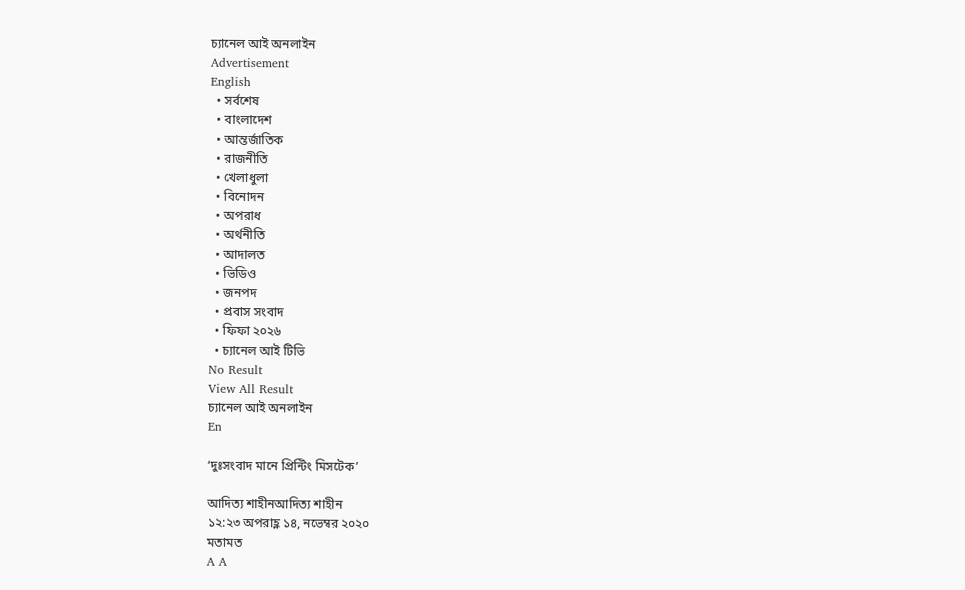চ্যানেল আই অনলাইন
Advertisement
English
  • সর্বশেষ
  • বাংলাদেশ
  • আন্তর্জাতিক
  • রাজনীতি
  • খেলাধুলা
  • বিনোদন
  • অপরাধ
  • অর্থনীতি
  • আদালত
  • ভিডিও
  • জনপদ
  • প্রবাস সংবাদ
  • ফিফা ২০২৬
  • চ্যানেল আই টিভি
No Result
View All Result
চ্যানেল আই অনলাইন
En

‘দুঃসংবাদ মানে প্রিন্টিং মিসটেক’

আদিত্য শাহীনআদিত্য শাহীন
১২:২৩ অপরাহ্ণ ১৪, নভেম্বর ২০২০
মতামত
A A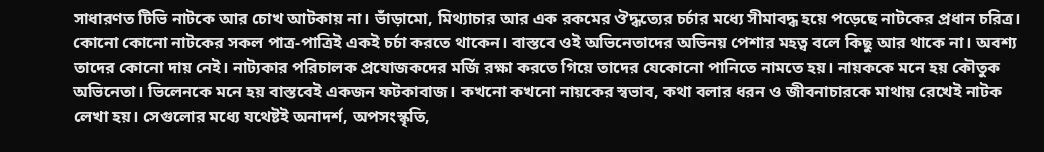সাধারণত টিভি নাটকে আর চোখ আটকায় না। ভাঁড়ামো, মিথ্যাচার আর এক রকমের ঔদ্ধত্যের চর্চার মধ্যে সীমাবদ্ধ হয়ে পড়েছে নাটকের প্রধান চরিত্র। কোনো কোনো নাটকের সকল পাত্র-পাত্রিই একই চর্চা করতে থাকেন। বাস্তবে ওই অভিনেতাদের অভিনয় পেশার মহত্ব বলে কিছু আর থাকে না। অবশ্য তাদের কোনো দায় নেই। নাট্যকার পরিচালক প্রযোজকদের মর্জি রক্ষা করতে গিয়ে তাদের যেকোনো পানিতে নামতে হয়। নায়ককে মনে হয় কৌতুক অভিনেতা। ভিলেনকে মনে হয় বাস্তবেই একজন ফটকাবাজ। কখনো কখনো নায়কের স্বভাব, কথা বলার ধরন ও জীবনাচারকে মাথায় রেখেই নাটক লেখা হয়। সেগুলোর মধ্যে যথেষ্টই অনাদর্শ, অপসংস্কৃতি,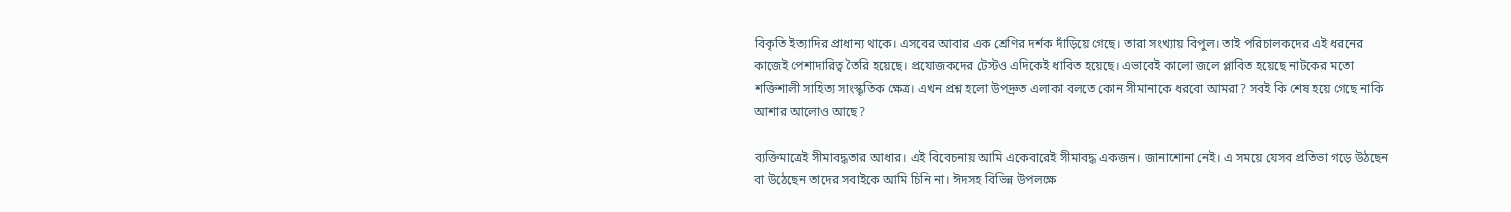বিকৃতি ইত্যাদির প্রাধান্য থাকে। এসবের আবার এক শ্রেণির দর্শক দাঁড়িয়ে গেছে। তারা সংখ্যায় বিপুল। তাই পরিচালকদের এই ধরনের কাজেই পেশাদারিত্ব তৈরি হয়েছে। প্রযোজকদের টেস্টও এদিকেই ধাবিত হয়েছে। এভাবেই কালো জলে প্লাবিত হয়েছে নাটকের মতো শক্তিশালী সাহিত্য সাংস্কৃতিক ক্ষেত্র। এখন প্রশ্ন হলো উপদ্রুত এলাকা বলতে কোন সীমানাকে ধরবো আমরা? সবই কি শেষ হয়ে গেছে নাকি আশার আলোও আছে?

ব্যক্তিমাত্রেই সীমাবদ্ধতার আধার। এই বিবেচনায় আমি একেবারেই সীমাবদ্ধ একজন। জানাশোনা নেই। এ সময়ে যেসব প্রতিভা গড়ে উঠছেন বা উঠেছেন তাদের সবাইকে আমি চিনি না। ঈদসহ বিভিন্ন উপলক্ষে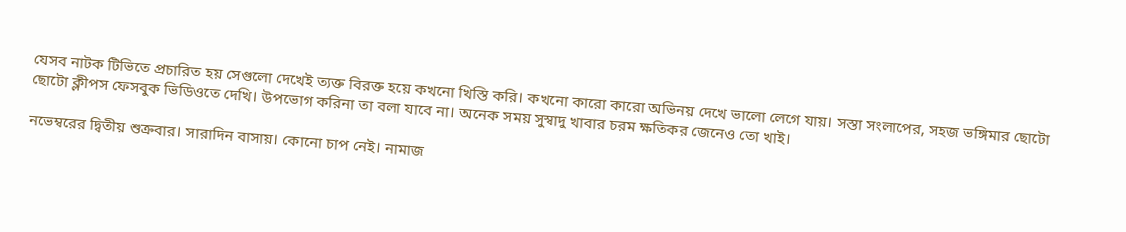যেসব নাটক টিভিতে প্রচারিত হয় সেগুলো দেখেই ত্যক্ত বিরক্ত হয়ে কখনো খিস্তি করি। কখনো কারো কারো অভিনয় দেখে ভালো লেগে যায়। সস্তা সংলাপের, সহজ ভঙ্গিমার ছোটো ছোটো ক্লীপস ফেসবুক ভিডিওতে দেখি। উপভোগ করিনা তা বলা যাবে না। অনেক সময় সুস্বাদু খাবার চরম ক্ষতিকর জেনেও তো খাই।

নভেম্বরের দ্বিতীয় শুক্রবার। সারাদিন বাসায়। কোনো চাপ নেই। নামাজ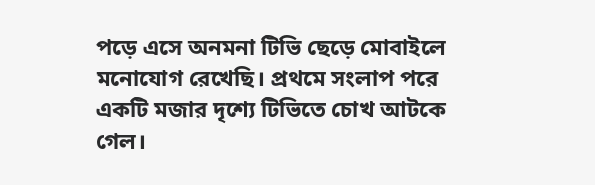পড়ে এসে অনমনা টিভি ছেড়ে মোবাইলে মনোযোগ রেখেছি। প্রথমে সংলাপ পরে একটি মজার দৃশ্যে টিভিতে চোখ আটকে গেল।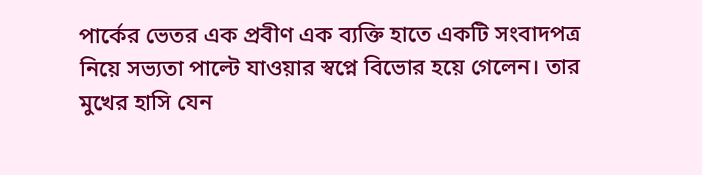পার্কের ভেতর এক প্রবীণ এক ব্যক্তি হাতে একটি সংবাদপত্র নিয়ে সভ্যতা পাল্টে যাওয়ার স্বপ্নে বিভোর হয়ে গেলেন। তার মুখের হাসি যেন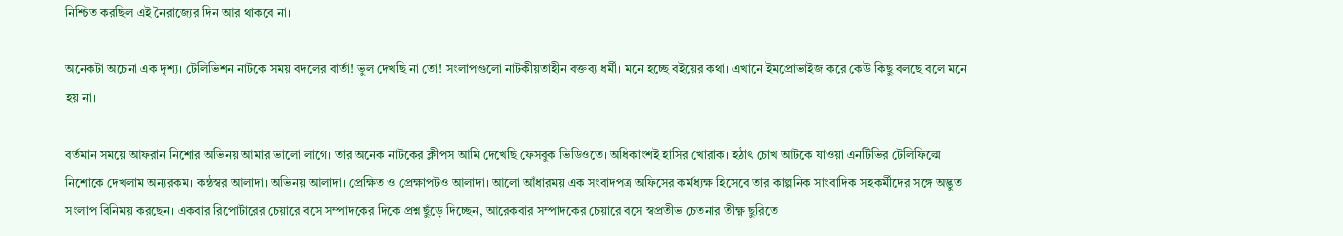নিশ্চিত করছিল এই নৈরাজ্যের দিন আর থাকবে না।

অনেকটা অচেনা এক দৃশ্য। টেলিভিশন নাটকে সময় বদলের বার্তা! ভুল দেখছি না তো! সংলাপগুলো নাটকীয়তাহীন বক্তব্য ধর্মী। মনে হচ্ছে বইয়ের কথা। এখানে ইমপ্রোভাইজ করে কেউ কিছু বলছে বলে মনে হয় না।

বর্তমান সময়ে আফরান নিশোর অভিনয় আমার ভালো লাগে। তার অনেক নাটকের ক্লীপস আমি দেখেছি ফেসবুক ভিডিওতে। অধিকাংশই হাসির খোরাক। হঠাৎ চোখ আটকে যাওয়া এনটিভির টেলিফিল্মে নিশোকে দেখলাম অন্যরকম। কন্ঠস্বর আলাদা। অভিনয় আলাদা। প্রেক্ষিত ও প্রেক্ষাপটও আলাদা। আলো আঁধারময় এক সংবাদপত্র অফিসের কর্মধ্যক্ষ হিসেবে তার কাল্পনিক সাংবাদিক সহকর্মীদের সঙ্গে অদ্ভুত সংলাপ বিনিময় করছেন। একবার রিপোর্টারের চেয়ারে বসে সম্পাদকের দিকে প্রশ্ন ছুঁড়ে দিচ্ছেন, আরেকবার সম্পাদকের চেয়ারে বসে স্বপ্রতীভ চেতনার তীক্ষ্ণ ছুরিতে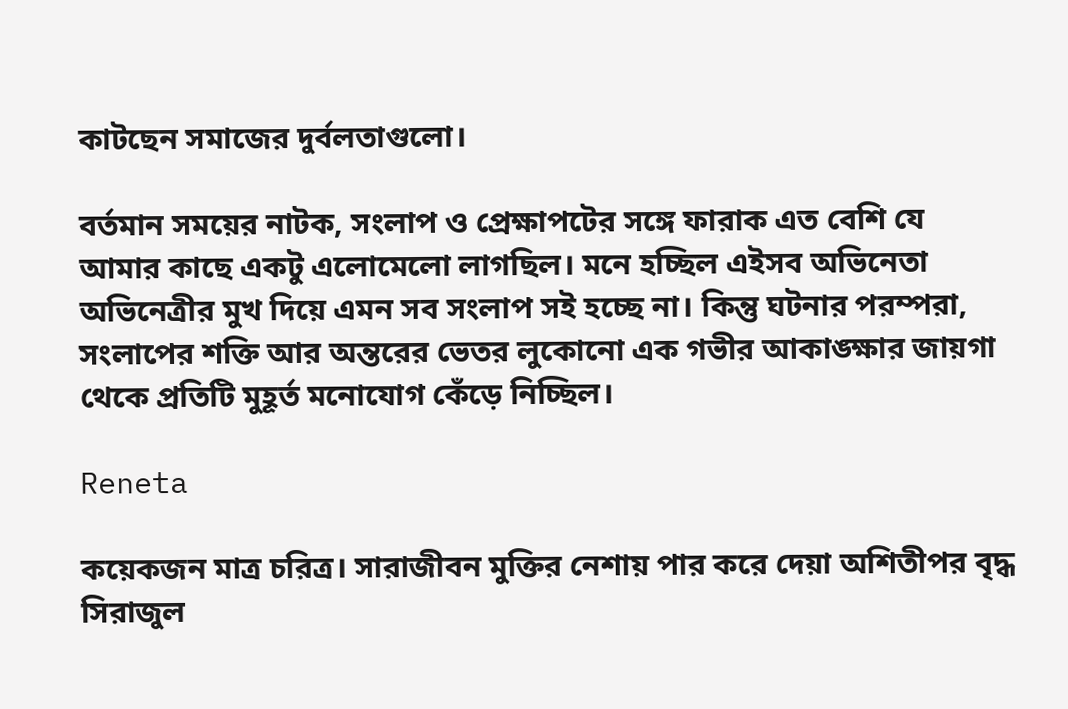কাটছেন সমাজের দুর্বলতাগুলো।

বর্তমান সময়ের নাটক, সংলাপ ও প্রেক্ষাপটের সঙ্গে ফারাক এত বেশি যে আমার কাছে একটু এলোমেলো লাগছিল। মনে হচ্ছিল এইসব অভিনেতা অভিনেত্রীর মুখ দিয়ে এমন সব সংলাপ সই হচ্ছে না। কিন্তু ঘটনার পরম্পরা, সংলাপের শক্তি আর অন্তরের ভেতর লুকোনো এক গভীর আকাঙ্ক্ষার জায়গা থেকে প্রতিটি মুহূর্ত মনোযোগ কেঁড়ে নিচ্ছিল।

Reneta

কয়েকজন মাত্র চরিত্র। সারাজীবন মুক্তির নেশায় পার করে দেয়া অশিতীপর বৃদ্ধ সিরাজুল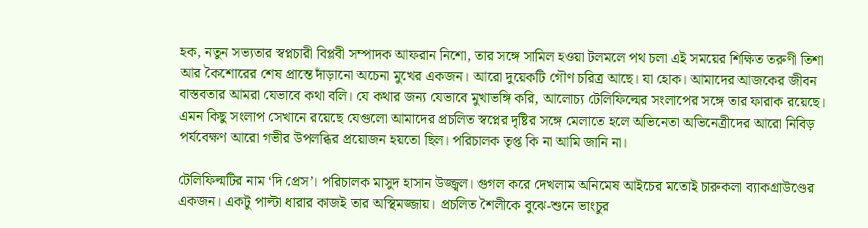হক, নতুন সভ্যতার স্বপ্নচারী বিপ্লবী সম্পাদক আফরান নিশো, তার সঙ্গে সামিল হওয়া টলমলে পথ চলা এই সময়ের শিক্ষিত তরুণী তিশা আর কৈশোরের শেষ প্রান্তে দাঁড়ানো অচেনা মুখের একজন। আরো দুয়েকটি গৌণ চরিত্র আছে। যা হোক। আমাদের আজকের জীবন বাস্তবতার আমরা যেভাবে কথা বলি। যে কথার জন্য যেভাবে মুখাভঙ্গি করি, আলোচ্য টেলিফিল্মের সংলাপের সঙ্গে তার ফারাক রয়েছে। এমন কিছু সংলাপ সেখানে রয়েছে যেগুলো আমাদের প্রচলিত স্বপ্নের দৃষ্টির সঙ্গে মেলাতে হলে অভিনেতা অভিনেত্রীদের আরো নিবিড় পর্যবেক্ষণ আরো গভীর উপলব্ধির প্রয়োজন হয়তো ছিল। পরিচালক তৃপ্ত কি না আমি জানি না।

টেলিফিল্মটির নাম ‘দি প্রেস’। পরিচালক মাসুদ হাসান উজ্জ্বল। গুগল করে দেখলাম অনিমেষ আইচের মতোই চারুকলা ব্যাকগ্রাউণ্ডের একজন। একটু পাল্টা ধারার কাজই তার অস্থিমজ্জায়। প্রচলিত শৈলীকে বুঝে-শুনে ভাংচুর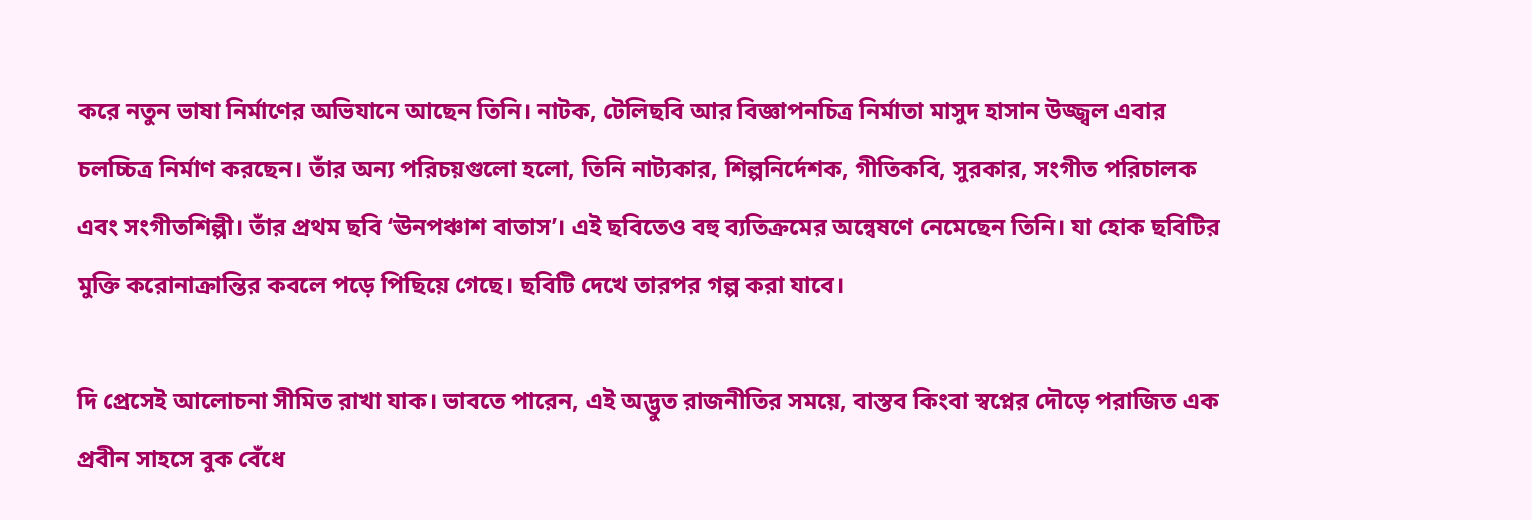করে নতুন ভাষা নির্মাণের অভিযানে আছেন তিনি। নাটক, টেলিছবি আর বিজ্ঞাপনচিত্র নির্মাতা মাসুদ হাসান উজ্জ্বল এবার চলচ্চিত্র নির্মাণ করছেন। তাঁর অন্য পরিচয়গুলো হলো, তিনি নাট্যকার, শিল্পনির্দেশক, গীতিকবি, সুরকার, সংগীত পরিচালক এবং সংগীতশিল্পী। তাঁর প্রথম ছবি ‘ঊনপঞ্চাশ বাতাস’। এই ছবিতেও বহু ব্যতিক্রমের অন্বেষণে নেমেছেন তিনি। যা হোক ছবিটির মুক্তি করোনাক্রান্তির কবলে পড়ে পিছিয়ে গেছে। ছবিটি দেখে তারপর গল্প করা যাবে।

দি প্রেসেই আলোচনা সীমিত রাখা যাক। ভাবতে পারেন, এই অদ্ভুত রাজনীতির সময়ে, বাস্তব কিংবা স্বপ্নের দৌড়ে পরাজিত এক প্রবীন সাহসে বুক বেঁধে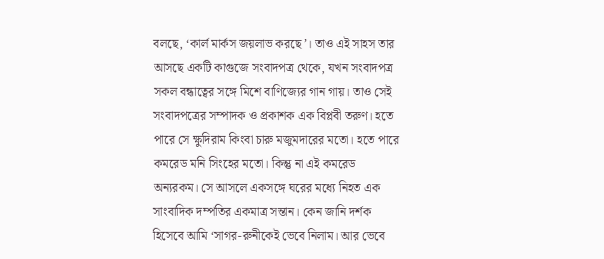বলছে, ‘কার্ল মার্কস জয়লাভ করছে’। তাও এই সাহস তার আসছে একটি কাগুজে সংবাদপত্র থেকে, যখন সংবাদপত্র সকল বন্ধাত্বের সঙ্গে মিশে বাণিজ্যের গান গায়। তাও সেই সংবাদপত্রের সম্পাদক ও প্রকাশক এক বিপ্লবী তরুণ। হতে পারে সে ক্ষুদিরাম কিংবা চারু মজুমদারের মতো। হতে পারে কমরেড মনি সিংহের মতো। কিন্তু না এই কমরেড অন্যরকম। সে আসলে একসঙ্গে ঘরের মধ্যে নিহত এক সাংবাদিক দম্পতির একমাত্র সন্তান। কেন জানি দর্শক হিসেবে আমি ‘সাগর-রুনীকেই ভেবে নিলাম। আর ভেবে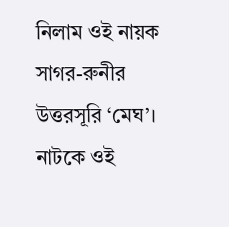নিলাম ওই নায়ক সাগর-রুনীর উত্তরসূরি ‘মেঘ’। নাটকে ওই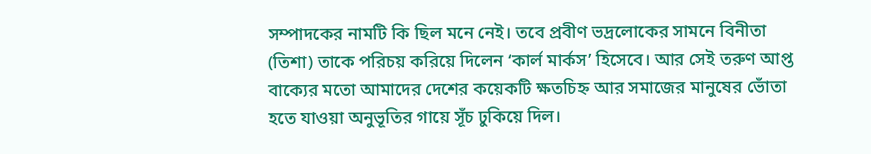সম্পাদকের নামটি কি ছিল মনে নেই। তবে প্রবীণ ভদ্রলোকের সামনে বিনীতা (তিশা) তাকে পরিচয় করিয়ে দিলেন ‘কার্ল মার্কস’ হিসেবে। আর সেই তরুণ আপ্ত বাক্যের মতো আমাদের দেশের কয়েকটি ক্ষতচিহ্ন আর সমাজের মানুষের ভোঁতা হতে যাওয়া অনুভূতির গায়ে সূঁচ ঢুকিয়ে দিল।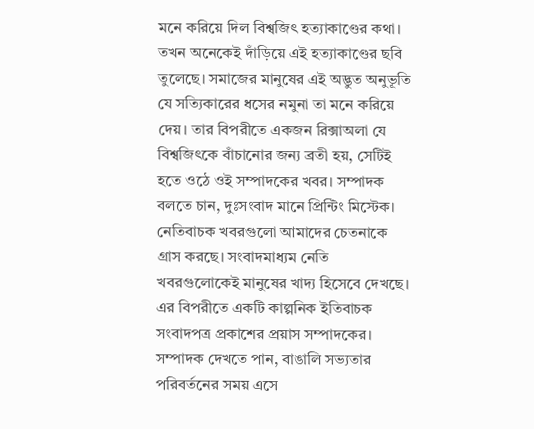মনে করিয়ে দিল বিশ্বজিৎ হত্যাকাণ্ডের কথা। তখন অনেকেই দাঁড়িয়ে এই হত্যাকাণ্ডের ছবি তুলেছে। সমাজের মানুষের এই অদ্ভুত অনুভূতি যে সত্যিকারের ধসের নমুনা তা মনে করিয়ে দেয়। তার বিপরীতে একজন রিক্সাঅলা যে বিশ্বজিৎকে বাঁচানোর জন্য ব্রতী হয়, সেটিই হতে ওঠে ওই সম্পাদকের খবর। সম্পাদক বলতে চান, দুঃসংবাদ মানে প্রিন্টিং মিস্টেক। নেতিবাচক খবরগুলো আমাদের চেতনাকে গ্রাস করছে। সংবাদমাধ্যম নেতি খবরগুলোকেই মানুষের খাদ্য হিসেবে দেখছে। এর বিপরীতে একটি কাল্পনিক ইতিবাচক সংবাদপত্র প্রকাশের প্রয়াস সম্পাদকের। সম্পাদক দেখতে পান, বাঙালি সভ্যতার পরিবর্তনের সময় এসে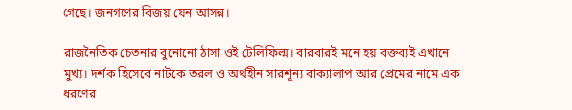গেছে। জনগণের বিজয় যেন আসন্ন।

রাজনৈতিক চেতনার বুনোনো ঠাসা ওই টেলিফিল্ম। বারবারই মনে হয় বক্তব্যই এখানে মুখ্য। দর্শক হিসেবে নাটকে তরল ও অর্থহীন সারশূন্য বাক্যালাপ আর প্রেমের নামে এক ধরণের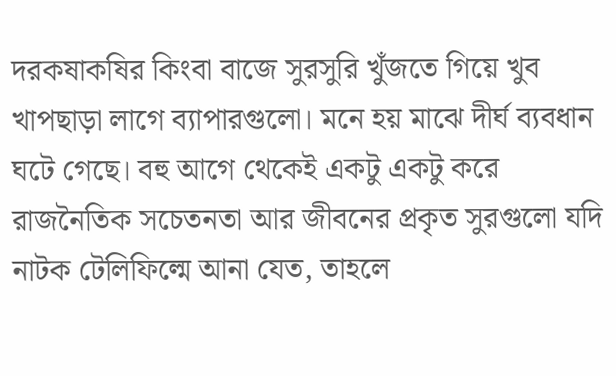দরকষাকষির কিংবা বাজে সুরসুরি খুঁজতে গিয়ে খুব খাপছাড়া লাগে ব্যাপারগুলো। মনে হয় মাঝে দীর্ঘ ব্যবধান ঘটে গেছে। বহু আগে থেকেই একটু একটু করে রাজনৈতিক সচেতনতা আর জীবনের প্রকৃত সুরগুলো যদি নাটক টেলিফিল্মে আনা যেত, তাহলে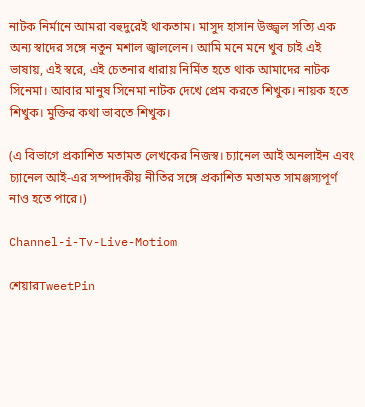নাটক নির্মানে আমরা বহুদুরেই থাকতাম। মাসুদ হাসান উজ্জ্বল সত্যি এক অন্য স্বাদের সঙ্গে নতুন মশাল জ্বাললেন। আমি মনে মনে খুব চাই এই ভাষায়, এই স্বরে, এই চেতনার ধারায় নির্মিত হতে থাক আমাদের নাটক সিনেমা। আবার মানুষ সিনেমা নাটক দেখে প্রেম করতে শিখুক। নায়ক হতে শিখুক। মুক্তির কথা ভাবতে শিখুক।

(এ বিভাগে প্রকাশিত মতামত লেখকের নিজস্ব। চ্যানেল আই অনলাইন এবং চ্যানেল আই-এর সম্পাদকীয় নীতির সঙ্গে প্রকাশিত মতামত সামঞ্জস্যপূর্ণ নাও হতে পারে।)

Channel-i-Tv-Live-Motiom

শেয়ারTweetPin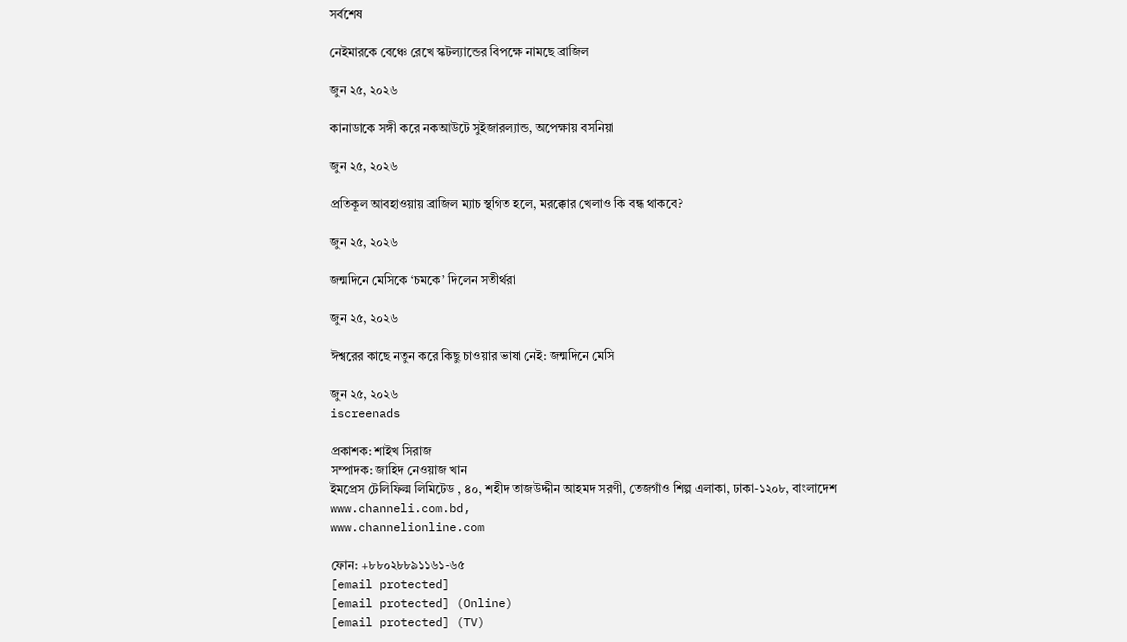সর্বশেষ

নেইমারকে বেঞ্চে রেখে স্কটল্যান্ডের বিপক্ষে নামছে ব্রাজিল

জুন ২৫, ২০২৬

কানাডাকে সঙ্গী করে নকআউটে সুইজারল্যান্ড, অপেক্ষায় বসনিয়া

জুন ২৫, ২০২৬

প্রতিকূল আবহাওয়ায় ব্রাজিল ম্যাচ স্থগিত হলে, মরক্কোর খেলাও কি বন্ধ থাকবে?

জুন ২৫, ২০২৬

জন্মদিনে মেসিকে ‘চমকে’ দিলেন সতীর্থরা

জুন ২৫, ২০২৬

ঈশ্বরের কাছে নতুন করে কিছু চাওয়ার ভাষা নেই: জন্মদিনে মেসি

জুন ২৫, ২০২৬
iscreenads

প্রকাশক: শাইখ সিরাজ
সম্পাদক: জাহিদ নেওয়াজ খান
ইমপ্রেস টেলিফিল্ম লিমিটেড , ৪০, শহীদ তাজউদ্দীন আহমদ সরণী, তেজগাঁও শিল্প এলাকা, ঢাকা-১২০৮, বাংলাদেশ
www.channeli.com.bd,
www.channelionline.com

ফোন: +৮৮০২৮৮৯১১৬১-৬৫
[email protected]
[email protected] (Online)
[email protected] (TV)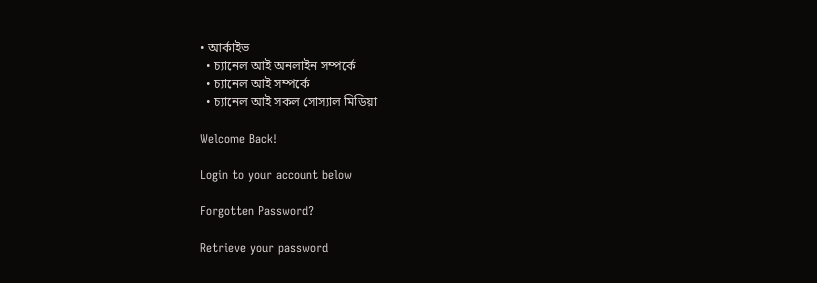• আর্কাইভ
  • চ্যানেল আই অনলাইন সম্পর্কে
  • চ্যানেল আই সম্পর্কে
  • চ্যানেল আই সকল সোস্যাল মিডিয়া

Welcome Back!

Login to your account below

Forgotten Password?

Retrieve your password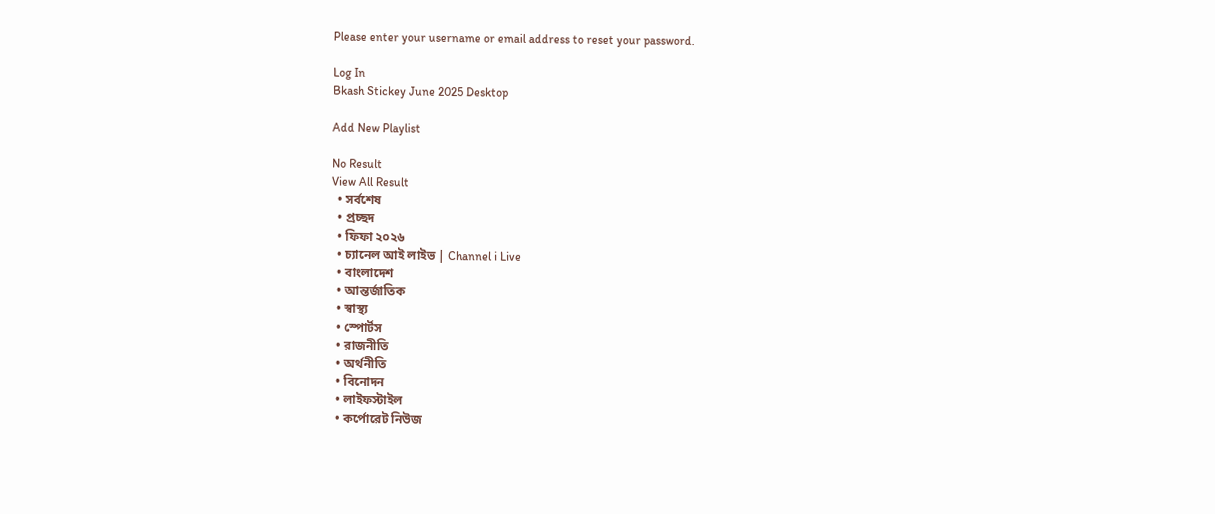Please enter your username or email address to reset your password.

Log In
Bkash Stickey June 2025 Desktop

Add New Playlist

No Result
View All Result
  • সর্বশেষ
  • প্রচ্ছদ
  • ফিফা ২০২৬
  • চ্যানেল আই লাইভ | Channel i Live
  • বাংলাদেশ
  • আন্তর্জাতিক
  • স্বাস্থ্য
  • স্পোর্টস
  • রাজনীতি
  • অর্থনীতি
  • বিনোদন
  • লাইফস্টাইল
  • কর্পোরেট নিউজ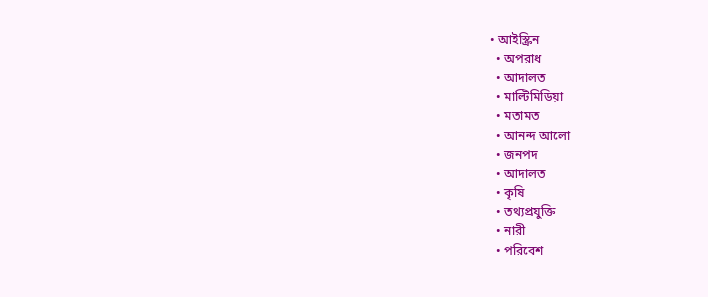• আইস্ক্রিন
  • অপরাধ
  • আদালত
  • মাল্টিমিডিয়া
  • মতামত
  • আনন্দ আলো
  • জনপদ
  • আদালত
  • কৃষি
  • তথ্যপ্রযুক্তি
  • নারী
  • পরিবেশ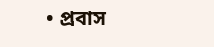• প্রবাস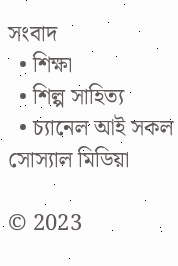সংবাদ
  • শিক্ষা
  • শিল্প সাহিত্য
  • চ্যানেল আই সকল সোস্যাল মিডিয়া

© 2023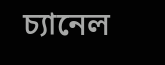চ্যানেল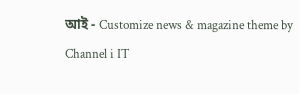আই - Customize news & magazine theme by Channel i IT